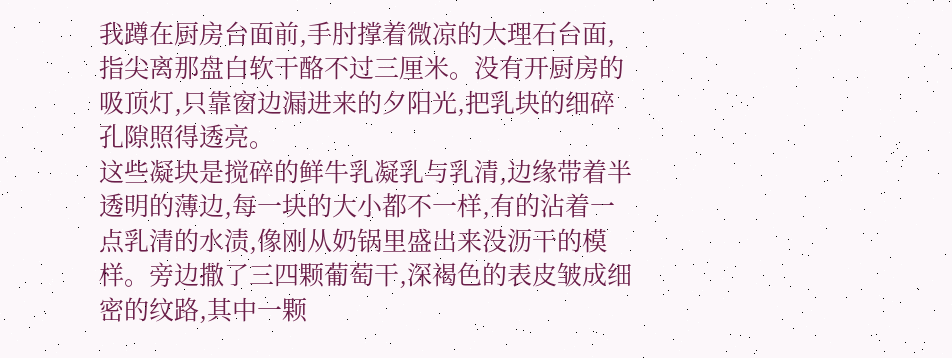我蹲在厨房台面前,手肘撑着微凉的大理石台面,指尖离那盘白软干酪不过三厘米。没有开厨房的吸顶灯,只靠窗边漏进来的夕阳光,把乳块的细碎孔隙照得透亮。
这些凝块是搅碎的鲜牛乳凝乳与乳清,边缘带着半透明的薄边,每一块的大小都不一样,有的沾着一点乳清的水渍,像刚从奶锅里盛出来没沥干的模样。旁边撒了三四颗葡萄干,深褐色的表皮皱成细密的纹路,其中一颗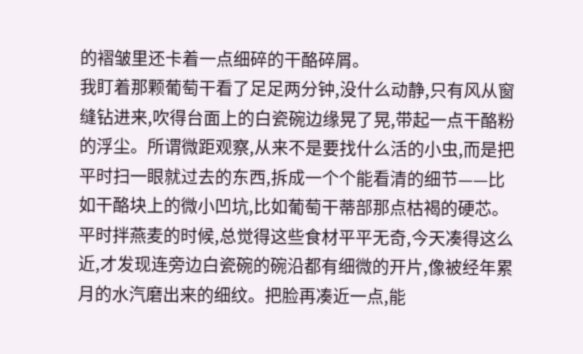的褶皱里还卡着一点细碎的干酪碎屑。
我盯着那颗葡萄干看了足足两分钟,没什么动静,只有风从窗缝钻进来,吹得台面上的白瓷碗边缘晃了晃,带起一点干酪粉的浮尘。所谓微距观察,从来不是要找什么活的小虫,而是把平时扫一眼就过去的东西,拆成一个个能看清的细节——比如干酪块上的微小凹坑,比如葡萄干蒂部那点枯褐的硬芯。
平时拌燕麦的时候,总觉得这些食材平平无奇,今天凑得这么近,才发现连旁边白瓷碗的碗沿都有细微的开片,像被经年累月的水汽磨出来的细纹。把脸再凑近一点,能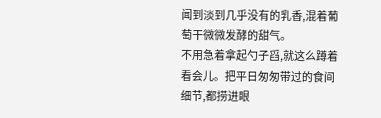闻到淡到几乎没有的乳香,混着葡萄干微微发酵的甜气。
不用急着拿起勺子舀,就这么蹲着看会儿。把平日匆匆带过的食间细节,都捞进眼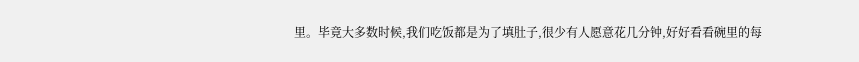里。毕竟大多数时候,我们吃饭都是为了填肚子,很少有人愿意花几分钟,好好看看碗里的每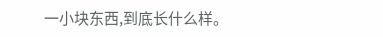一小块东西,到底长什么样。